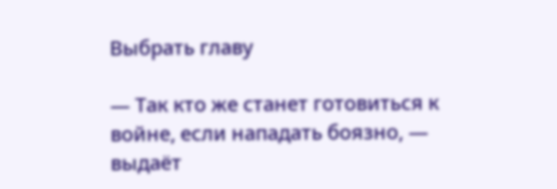Выбрать главу

— Так кто же станет готовиться к войне, если нападать боязно, — выдаёт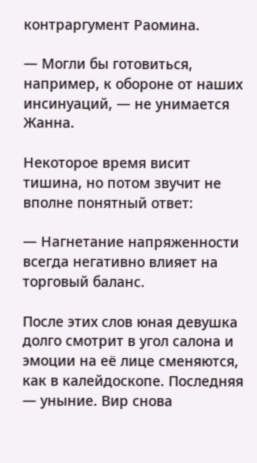контраргумент Раомина.

— Могли бы готовиться, например, к обороне от наших инсинуаций, — не унимается Жанна.

Некоторое время висит тишина, но потом звучит не вполне понятный ответ:

— Нагнетание напряженности всегда негативно влияет на торговый баланс.

После этих слов юная девушка долго смотрит в угол салона и эмоции на её лице сменяются, как в калейдоскопе. Последняя — уныние. Вир снова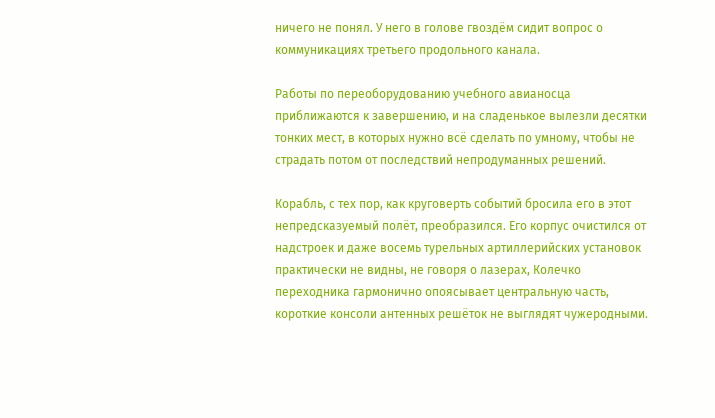ничего не понял. У него в голове гвоздём сидит вопрос о коммуникациях третьего продольного канала.

Работы по переоборудованию учебного авианосца приближаются к завершению, и на сладенькое вылезли десятки тонких мест, в которых нужно всё сделать по умному, чтобы не страдать потом от последствий непродуманных решений.

Корабль, с тех пор, как круговерть событий бросила его в этот непредсказуемый полёт, преобразился. Его корпус очистился от надстроек и даже восемь турельных артиллерийских установок практически не видны, не говоря о лазерах, Колечко переходника гармонично опоясывает центральную часть, короткие консоли антенных решёток не выглядят чужеродными.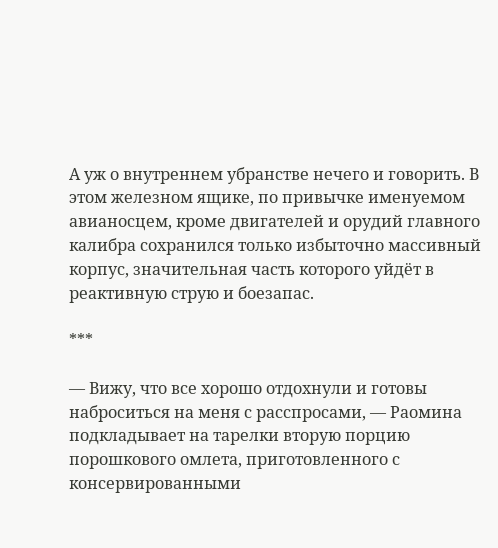А уж о внутреннем убранстве нечего и говорить. В этом железном ящике, по привычке именуемом авианосцем, кроме двигателей и орудий главного калибра сохранился только избыточно массивный корпус, значительная часть которого уйдёт в реактивную струю и боезапас.

***

— Вижу, что все хорошо отдохнули и готовы наброситься на меня с расспросами, — Раомина подкладывает на тарелки вторую порцию порошкового омлета, приготовленного с консервированными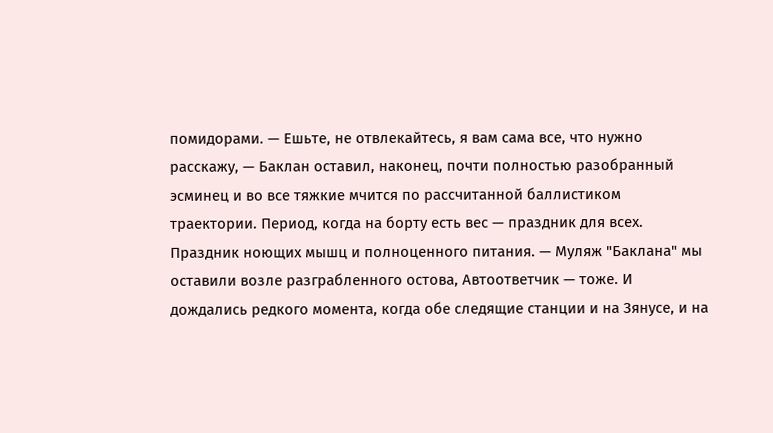помидорами. — Ешьте, не отвлекайтесь, я вам сама все, что нужно расскажу, — Баклан оставил, наконец, почти полностью разобранный эсминец и во все тяжкие мчится по рассчитанной баллистиком траектории. Период, когда на борту есть вес — праздник для всех. Праздник ноющих мышц и полноценного питания. — Муляж "Баклана" мы оставили возле разграбленного остова, Автоответчик — тоже. И дождались редкого момента, когда обе следящие станции и на Зянусе, и на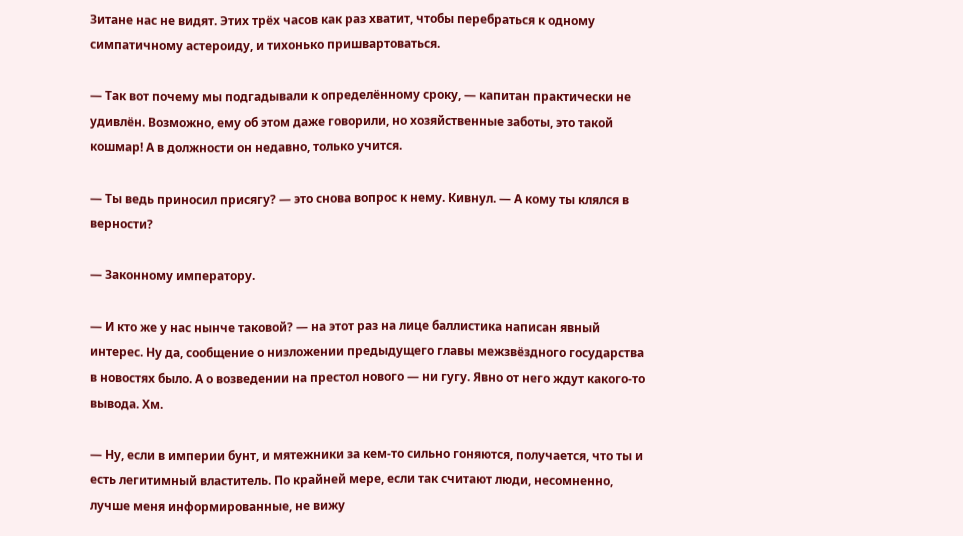Зитане нас не видят. Этих трёх часов как раз хватит, чтобы перебраться к одному симпатичному астероиду, и тихонько пришвартоваться.

— Так вот почему мы подгадывали к определённому сроку, — капитан практически не удивлён. Возможно, ему об этом даже говорили, но хозяйственные заботы, это такой кошмар! А в должности он недавно, только учится.

— Ты ведь приносил присягу? — это снова вопрос к нему. Кивнул. — А кому ты клялся в верности?

— Законному императору.

— И кто же у нас нынче таковой? — на этот раз на лице баллистика написан явный интерес. Ну да, сообщение о низложении предыдущего главы межзвёздного государства в новостях было. А о возведении на престол нового — ни гугу. Явно от него ждут какого-то вывода. Хм.

— Ну, если в империи бунт, и мятежники за кем-то сильно гоняются, получается, что ты и есть легитимный властитель. По крайней мере, если так считают люди, несомненно, лучше меня информированные, не вижу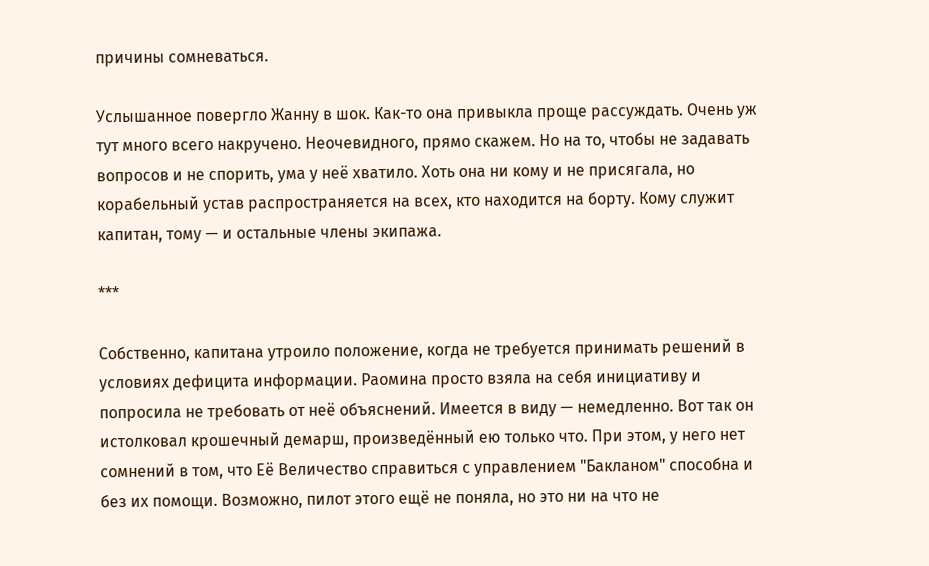причины сомневаться.

Услышанное повергло Жанну в шок. Как-то она привыкла проще рассуждать. Очень уж тут много всего накручено. Неочевидного, прямо скажем. Но на то, чтобы не задавать вопросов и не спорить, ума у неё хватило. Хоть она ни кому и не присягала, но корабельный устав распространяется на всех, кто находится на борту. Кому служит капитан, тому — и остальные члены экипажа.

***

Собственно, капитана утроило положение, когда не требуется принимать решений в условиях дефицита информации. Раомина просто взяла на себя инициативу и попросила не требовать от неё объяснений. Имеется в виду — немедленно. Вот так он истолковал крошечный демарш, произведённый ею только что. При этом, у него нет сомнений в том, что Её Величество справиться с управлением "Бакланом" способна и без их помощи. Возможно, пилот этого ещё не поняла, но это ни на что не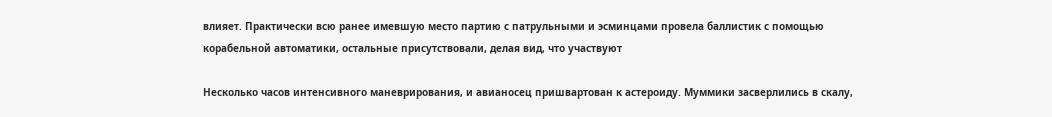влияет. Практически всю ранее имевшую место партию с патрульными и эсминцами провела баллистик с помощью корабельной автоматики, остальные присутствовали, делая вид, что участвуют

Несколько часов интенсивного маневрирования, и авианосец пришвартован к астероиду. Муммики засверлились в скалу,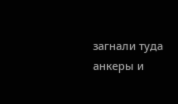загнали туда анкеры и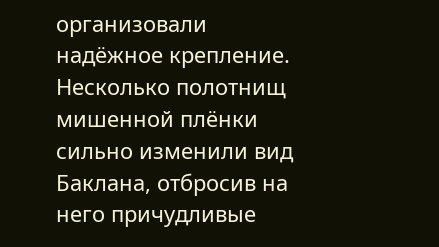организовали надёжное крепление. Несколько полотнищ мишенной плёнки сильно изменили вид Баклана, отбросив на него причудливые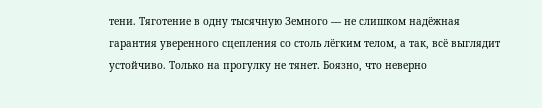тени. Тяготение в одну тысячную Земного — не слишком надёжная гарантия уверенного сцепления со столь лёгким телом, а так, всё выглядит устойчиво. Только на прогулку не тянет. Боязно, что неверно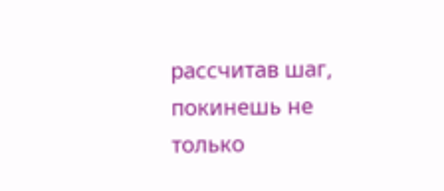рассчитав шаг, покинешь не только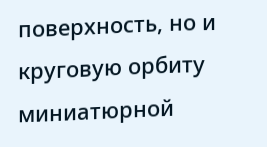поверхность, но и круговую орбиту миниатюрной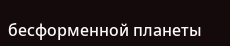бесформенной планеты